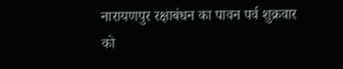नारायणपुर रक्षाबंधन का पावन पर्व शुक्रवार को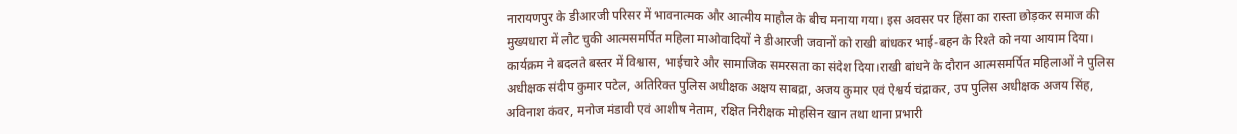नारायणपुर के डीआरजी परिसर में भावनात्मक और आत्मीय माहौल के बीच मनाया गया। इस अवसर पर हिंसा का रास्ता छोड़कर समाज की मुख्यधारा में लौट चुकी आत्मसमर्पित महिला माओवादियों ने डीआरजी जवानों को राखी बांधकर भाई-बहन के रिश्ते को नया आयाम दिया। कार्यक्रम ने बदलते बस्तर में विश्वास, भाईचारे और सामाजिक समरसता का संदेश दिया।राखी बांधने के दौरान आत्मसमर्पित महिलाओं ने पुलिस अधीक्षक संदीप कुमार पटेल, अतिरिक्त पुलिस अधीक्षक अक्षय साबद्रा, अजय कुमार एवं ऐश्वर्य चंद्राकर, उप पुलिस अधीक्षक अजय सिंह, अविनाश कंवर, मनोज मंडावी एवं आशीष नेताम, रक्षित निरीक्षक मोहसिन खान तथा थाना प्रभारी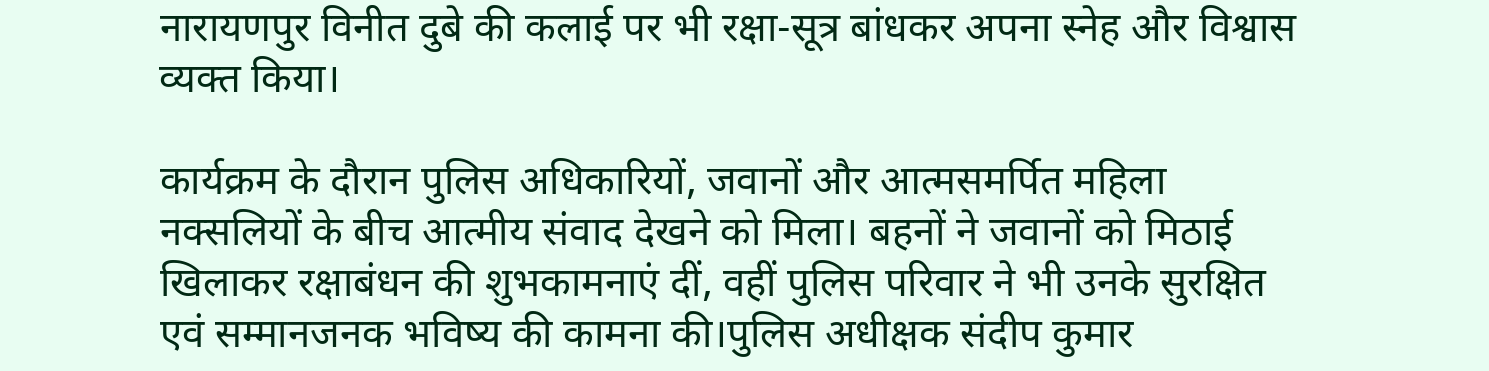नारायणपुर विनीत दुबे की कलाई पर भी रक्षा-सूत्र बांधकर अपना स्नेह और विश्वास व्यक्त किया।

कार्यक्रम के दौरान पुलिस अधिकारियों, जवानों और आत्मसमर्पित महिला नक्सलियों के बीच आत्मीय संवाद देखने को मिला। बहनों ने जवानों को मिठाई खिलाकर रक्षाबंधन की शुभकामनाएं दीं, वहीं पुलिस परिवार ने भी उनके सुरक्षित एवं सम्मानजनक भविष्य की कामना की।पुलिस अधीक्षक संदीप कुमार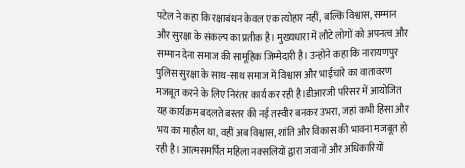पटेल ने कहा कि रक्षाबंधन केवल एक त्योहार नहीं, बल्कि विश्वास, सम्मान और सुरक्षा के संकल्प का प्रतीक है। मुख्यधारा में लौटे लोगों को अपनत्व और सम्मान देना समाज की सामूहिक जिम्मेदारी है। उन्होंने कहा कि नारायणपुर पुलिस सुरक्षा के साथ-साथ समाज में विश्वास और भाईचारे का वातावरण मजबूत करने के लिए निरंतर कार्य कर रही है।डीआरजी परिसर में आयोजित यह कार्यक्रम बदलते बस्तर की नई तस्वीर बनकर उभरा, जहां कभी हिंसा और भय का माहौल था, वहीं अब विश्वास, शांति और विकास की भावना मजबूत हो रही है। आत्मसमर्पित महिला नक्सलियों द्वारा जवानों और अधिकारियों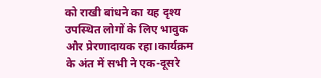को राखी बांधने का यह दृश्य उपस्थित लोगों के लिए भावुक और प्रेरणादायक रहा।कार्यक्रम के अंत में सभी ने एक-दूसरे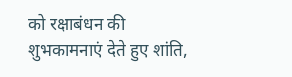को रक्षाबंधन की शुभकामनाएं देते हुए शांति,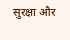सुरक्षा और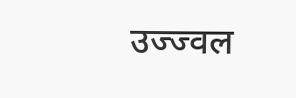उज्ज्वल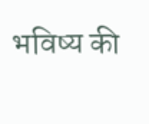भविष्य की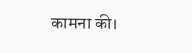कामना की।